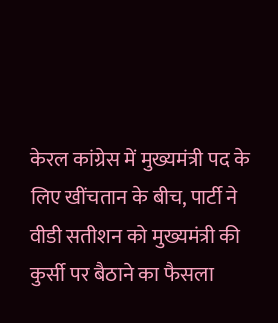केरल कांग्रेस में मुख्यमंत्री पद के लिए खींचतान के बीच, पार्टी ने वीडी सतीशन को मुख्यमंत्री की कुर्सी पर बैठाने का फैसला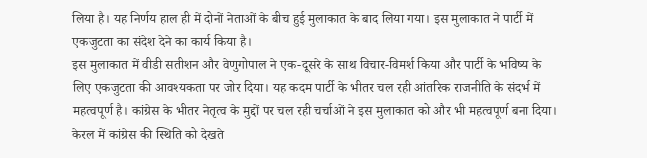लिया है। यह निर्णय हाल ही में दोनों नेताओं के बीच हुई मुलाकात के बाद लिया गया। इस मुलाकात ने पार्टी में एकजुटता का संदेश देने का कार्य किया है।
इस मुलाकात में वीडी सतीशन और वेणुगोपाल ने एक-दूसरे के साथ विचार-विमर्श किया और पार्टी के भविष्य के लिए एकजुटता की आवश्यकता पर जोर दिया। यह कदम पार्टी के भीतर चल रही आंतरिक राजनीति के संदर्भ में महत्वपूर्ण है। कांग्रेस के भीतर नेतृत्व के मुद्दों पर चल रही चर्चाओं ने इस मुलाकात को और भी महत्वपूर्ण बना दिया।
केरल में कांग्रेस की स्थिति को देखते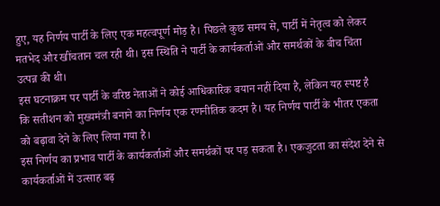हुए, यह निर्णय पार्टी के लिए एक महत्वपूर्ण मोड़ है। पिछले कुछ समय से, पार्टी में नेतृत्व को लेकर मतभेद और खींचतान चल रही थी। इस स्थिति ने पार्टी के कार्यकर्ताओं और समर्थकों के बीच चिंता उत्पन्न की थी।
इस घटनाक्रम पर पार्टी के वरिष्ठ नेताओं ने कोई आधिकारिक बयान नहीं दिया है, लेकिन यह स्पष्ट है कि सतीशन को मुख्यमंत्री बनाने का निर्णय एक रणनीतिक कदम है। यह निर्णय पार्टी के भीतर एकता को बढ़ावा देने के लिए लिया गया है।
इस निर्णय का प्रभाव पार्टी के कार्यकर्ताओं और समर्थकों पर पड़ सकता है। एकजुटता का संदेश देने से कार्यकर्ताओं में उत्साह बढ़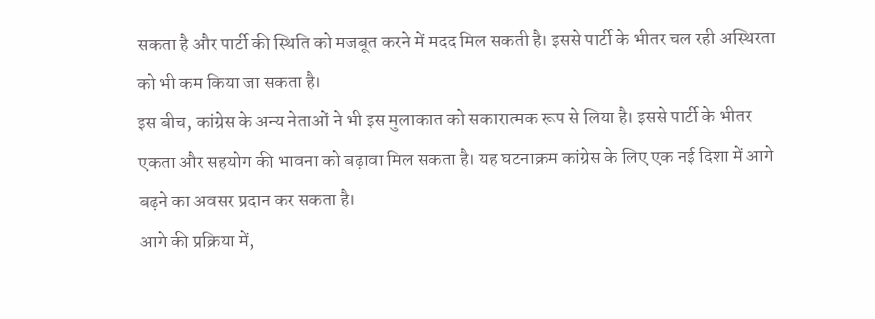सकता है और पार्टी की स्थिति को मजबूत करने में मदद मिल सकती है। इससे पार्टी के भीतर चल रही अस्थिरता को भी कम किया जा सकता है।
इस बीच, कांग्रेस के अन्य नेताओं ने भी इस मुलाकात को सकारात्मक रूप से लिया है। इससे पार्टी के भीतर एकता और सहयोग की भावना को बढ़ावा मिल सकता है। यह घटनाक्रम कांग्रेस के लिए एक नई दिशा में आगे बढ़ने का अवसर प्रदान कर सकता है।
आगे की प्रक्रिया में,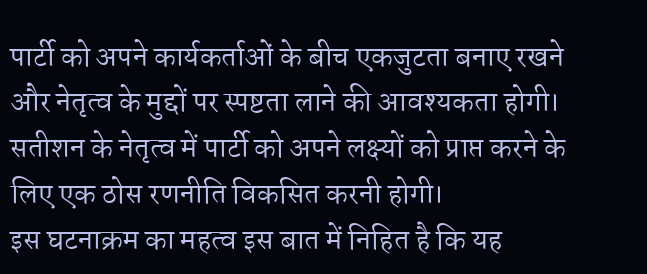पार्टी को अपने कार्यकर्ताओं के बीच एकजुटता बनाए रखने और नेतृत्व के मुद्दों पर स्पष्टता लाने की आवश्यकता होगी। सतीशन के नेतृत्व में पार्टी को अपने लक्ष्यों को प्राप्त करने के लिए एक ठोस रणनीति विकसित करनी होगी।
इस घटनाक्रम का महत्व इस बात में निहित है कि यह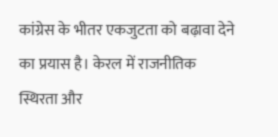कांग्रेस के भीतर एकजुटता को बढ़ावा देने का प्रयास है। केरल में राजनीतिक स्थिरता और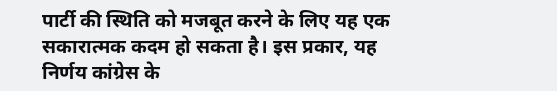पार्टी की स्थिति को मजबूत करने के लिए यह एक सकारात्मक कदम हो सकता है। इस प्रकार, यह निर्णय कांग्रेस के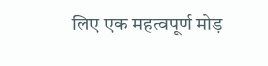लिए एक महत्वपूर्ण मोड़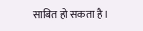साबित हो सकता है।